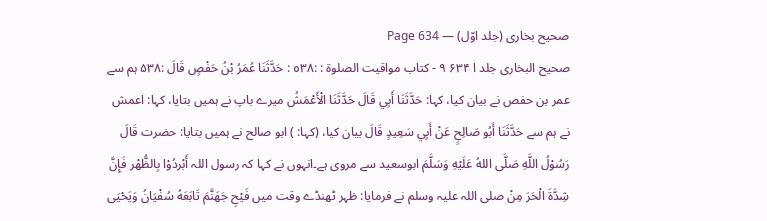صحیح بخاری (جلد اوّل) — Page 634
صحيح البخاری جلد ا ۶۳۴ ۹ - كتاب مواقيت الصلوة : :٥٣٨ : حَدَّثَنَا عُمَرُ بْنُ حَفْصٍ قَالَ :۵۳۸ ہم سے عمر بن حفص نے بیان کیا، کہا: حَدَّثَنَا أَبِي قَالَ حَدَّثَنَا الْأَعْمَشُ میرے باپ نے ہمیں بتایا، کہا: اعمش نے ہم سے حَدَّثَنَا أَبُو صَالِحٍ عَنْ أَبِي سَعِيدٍ قَالَ بیان کیا، (کہا: ) ابو صالح نے ہمیں بتایا: حضرت قَالَ رَسُوْلُ اللَّهِ صَلَّى اللهُ عَلَيْهِ وَسَلَّمَ ابوسعید سے مروی ہے۔انہوں نے کہا کہ رسول اللہ أَبْردُوْا بِالظُّهْر فَإِنَّ شِدَّةَ الْحَرَ مِنْ صلی اللہ علیہ وسلم نے فرمایا: ظہر ٹھنڈے وقت میں فَيْحِ جَهَنَّمَ تَابَعَهُ سُفْيَانُ وَيَحْيَى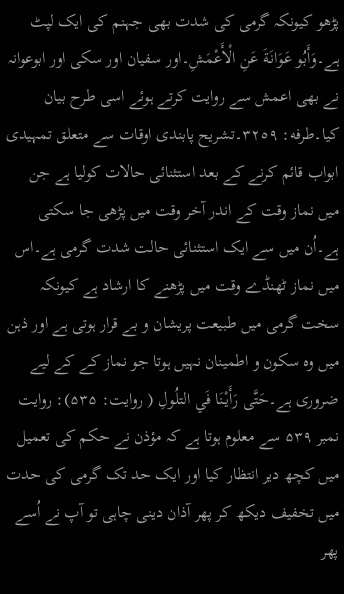پڑھو کیونکہ گرمی کی شدت بھی جہنم کی ایک لپٹ ہے۔وَأَبُو عَوَانَةَ عَنِ الْأَعْمَشِ۔اور سفیان اور سکی اور ابوعوانہ نے بھی اعمش سے روایت کرتے ہوئے اسی طرح بیان کیا۔طرفه: ٣٢٥٩۔تشریح پابندی اوقات سے متعلق تمہیدی ابواب قائم کرنے کے بعد استثنائی حالات کولیا ہے جن میں نماز وقت کے اندر آخر وقت میں پڑھی جا سکتی ہے۔اُن میں سے ایک استثنائی حالت شدت گرمی ہے۔اس میں نماز ٹھنڈے وقت میں پڑھنے کا ارشاد ہے کیونکہ سخت گرمی میں طبیعت پریشان و بے قرار ہوتی ہے اور ذہن میں وہ سکون و اطمینان نہیں ہوتا جو نماز کے کے لیے ضروری ہے۔حَتَّى رَأَيْنَا فَي التلُولِ ( روایت: ۵۳۵): روایت نمبر ۵۳۹ سے معلوم ہوتا ہے کہ مؤذن نے حکم کی تعمیل میں کچھ دیر انتظار کیا اور ایک حد تک گرمی کی حدت میں تخفیف دیکھ کر پھر آذان دینی چاہی تو آپ نے اُسے پھر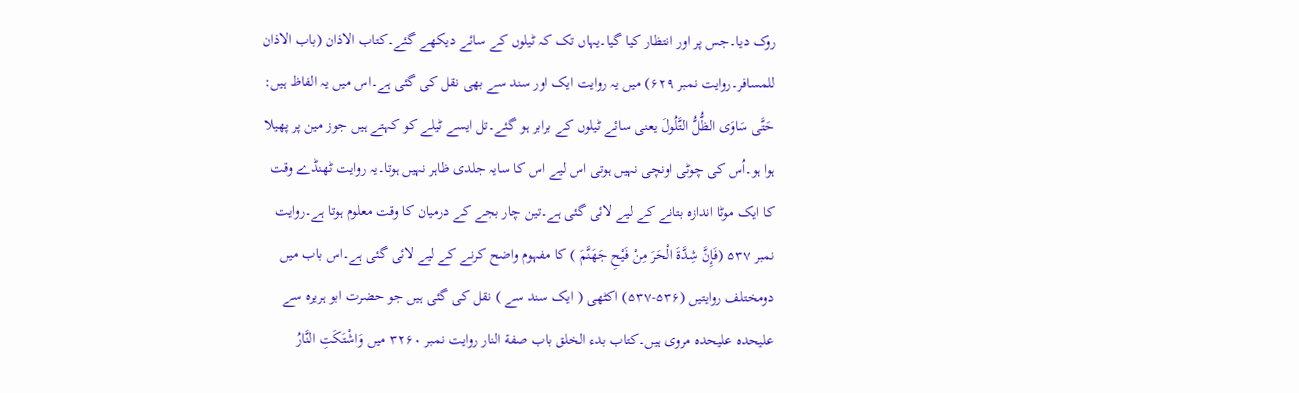روک دیا۔جس پر اور انتظار کیا گیا۔یہاں تک کہ ٹیلوں کے سائے دیکھے گئے۔کتاب الاذان (باب الاذان للمسافر۔روایت نمبر ۶۲۹) میں یہ روایت ایک اور سند سے بھی نقل کی گئی ہے۔اس میں یہ الفاظ ہیں: حَتَّی سَاوَى الظُّلُّ التَّلُولَ یعنی سائے ٹیلوں کے برابر ہو گئے۔تل ایسے ٹیلے کو کہتے ہیں جوز مین پر پھیلا ہوا ہو۔اُس کی چوٹی اونچی نہیں ہوتی اس لیے اس کا سایہ جلدی ظاہر نہیں ہوتا۔یہ روایت ٹھنڈے وقت کا ایک موٹا اندازہ بتانے کے لیے لائی گئی ہے۔تین چار بجے کے درمیان کا وقت معلوم ہوتا ہے۔روایت نمبر ۵۳۷ (فَإِنَّ شِدَّةَ الْحَرَ مِنْ فَيْحِ جَهَنَّمَ ) کا مفہوم واضح کرنے کے لیے لائی گئی ہے۔اس باب میں دومختلف روایتیں (۵۳۶-۵۳۷) اکٹھی ( ایک سند سے ) نقل کی گئی ہیں جو حضرت ابو ہریرہ سے علیحدہ علیحدہ مروی ہیں۔كتاب بدء الخلق باب صفة النار روایت نمبر ۳۲۶۰ میں وَاشْتَكَتِ النَّارُ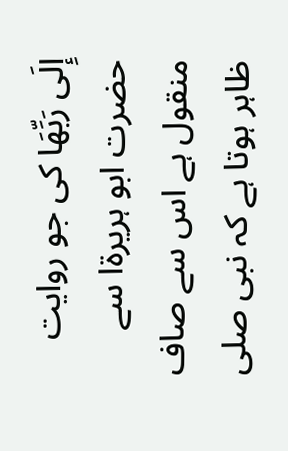إِلَى رَبِّهَا کی جو روایت حضرت ابو ہریرۃا سے منقول ہے اس سے صاف ظاہر ہوتا ہے کہ نبی صلی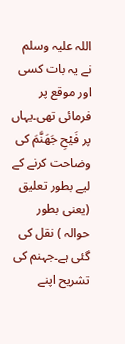اللہ علیہ وسلم نے یہ بات کسی اور موقع پر فرمائی تھی۔یہاں پر فَيْحِ جَهَنَّمَ کی وضاحت کرنے کے لیے بطور تعلیق (یعنی بطور حوالہ ) نقل کی گئی ہے۔جہنم کی تشریح اپنے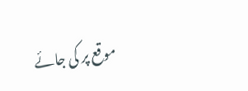موقع پر کی جائے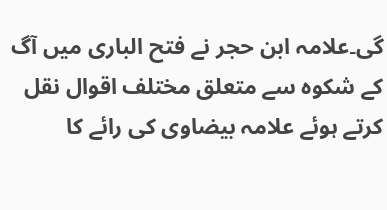گی۔علامہ ابن حجر نے فتح الباری میں آگ کے شکوہ سے متعلق مختلف اقوال نقل کرتے ہوئے علامہ بیضاوی کی رائے کا